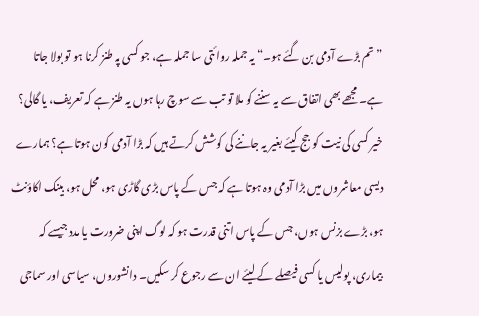”تم بڑے آدمی بن گئے ہو۔“ یہ جملہ روائتی سا جملہ ہے، جو کسی پہ طنز کرنا ہو تو بولا جاتا ہے۔ مجھے بھی اتفاق سے یہ سننے کو ملا تو تب سے سوچ رہا ہوں یہ طنز ہے کہ تعریف، یا گالی؟
خیر کسی کی نیت کو جج کیئے بغیر یہ جاننے کی کوشش کرتے ہیں کہ بڑا آدمی کون ہوتا ہے؟ ہمارے دیسی معاشروں میں بڑا آدمی وہ ہوتا ہے کہ جس کے پاس بڑی گاڑی ہو، محل ہو، بینک اکاؤنٹ ہو، بڑے بزنس ہوں، جس کے پاس اتنی قدرت ہو کہ لوگ اپنی ضرورت یا مدد جیسے کہ بیماری، پولیس یا کسی فیصلے کے لیئے ان سے رجوع کر سکیں۔ دانشوروں، سیاسی اور سماجی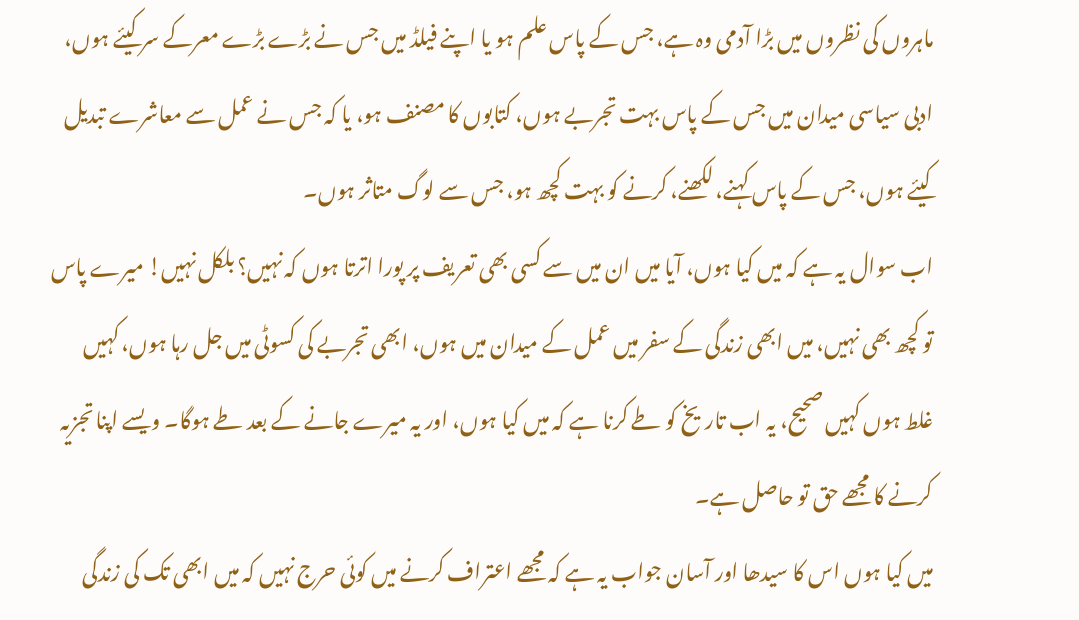ماہروں کی نظروں میں بڑا آدمی وہ ہے، جس کے پاس علم ہو یا اپنے فیلڈ میں جس نے بڑے بڑے معرکے سر کیئے ہوں، ادبی سیاسی میدان میں جس کے پاس بہت تجربے ہوں، کتابوں کا مصنف ہو، یا کہ جس نے عمل سے معاشرے تبدیل کیئے ہوں، جس کے پاس کہنے، لکھنے، کرنے کو بہت کچھ ہو، جس سے لوگ متاثر ہوں۔
اب سوال یہ ہے کہ میں کیا ہوں، آیا میں ان میں سے کسی بھی تعریف پر پورا اترتا ہوں کہ نہیں؟ بلکل نہیں! میرے پاس تو کچھ بھی نہیں، میں ابھی زندگی کے سفر میں عمل کے میدان میں ہوں، ابھی تجربے کی کسوٹی میں جل رہا ہوں، کہیں غلط ہوں کہیں صحیح، یہ اب تاریخ کو طے کرنا ہے کہ میں کیا ہوں، اور یہ میرے جانے کے بعد طے ہوگا۔ ویسے اپنا تجزیہ کرنے کا مجھے حق تو حاصل ہے۔
میں کیا ہوں اس کا سیدھا اور آسان جواب یہ ہے کہ مجھے اعتراف کرنے میں کوئی حرج نہیں کہ میں ابھی تک کی زندگی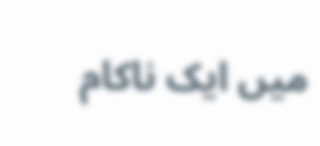میں ایک ناکام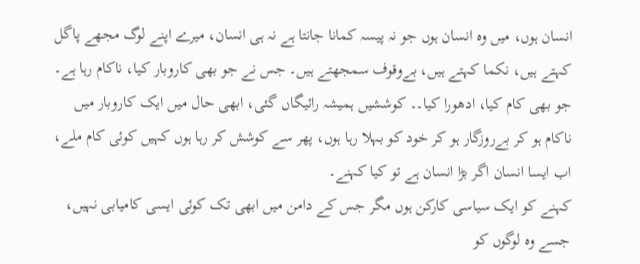انسان ہوں، میں وہ انسان ہوں جو نہ پیسہ کمانا جانتا ہے نہ ہی انسان، میرے اپنے لوگ مجھے پاگل کہتے ہیں، نکما کہتے ہیں، بےوقوف سمجھتے ہیں۔ جس نے جو بھی کاروبار کیا، ناکام رہا ہے۔ جو بھی کام کیا، ادھورا کیا۔۔ کوششیں ہمیشہ رائیگاں گئی، ابھی حال میں ایک کاروبار میں ناکام ہو کر بےروزگار ہو کر خود کو بہلا رہا ہوں، پھر سے کوشش کر رہا ہوں کہیں کوئی کام ملے، اب ایسا انسان اگر بڑا انسان ہے تو کیا کہنے۔
کہنے کو ایک سیاسی کارکن ہوں مگر جس کے دامن میں ابھی تک کوئی ایسی کامیابی نہیں، جسے وہ لوگوں کو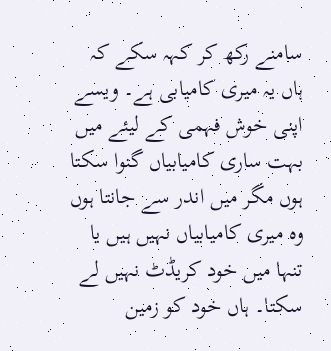سامنے رکھ کر کہہ سکے کہ ہاں یہ میری کامیابی ہے۔ ویسے اپنی خوش فہمی کے لیئے میں بہت ساری کامیابیاں گنوا سکتا ہوں مگر میں اندر سے جانتا ہوں وہ میری کامیابیاں نہیں ہیں یا تنہا میں خود کریڈٹ نہیں لے سکتا۔ ہاں خود کو زمین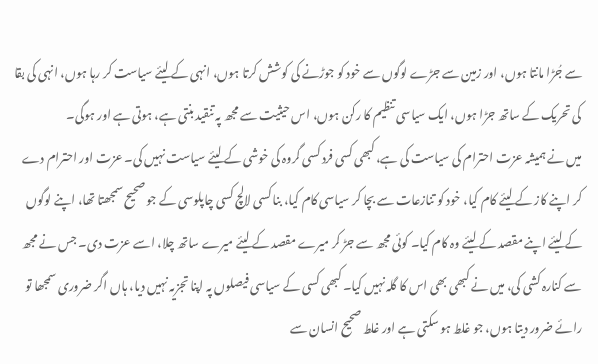سے جُڑا مانتا ہوں، اور زمین سے جڑے لوگوں سے خود کو جوڑنے کی کوشش کرتا ہوں، انہی کے لیئے سیاست کر رہا ہوں، انہی کی بقا کی تحریک کے ساتھ جڑا ہوں، ایک سیاسی تنظیم کا رکن ہوں، اس حیثیت سے مجھ پہ تنقید بنتی ہے، ہوتی ہے اور ہوگی۔
میں نے ہمیشہ عزت احترام کی سیاست کی ہے، کبھی کسی فرد کسی گروہ کی خوشی کے لیئے سیاست نہیں کی۔ عزت اور احترام دے کر اپنے کاز کے لیئے کام کیا، خود کو تنازعات سے بچا کر سیاسی کام کیا، بنا کسی لالچ کسی چاپلوسی کے جو صحیح سمجھتا تھا، اپنے لوگوں کے لیئے اپنے مقصد کے لیئے وہ کام کیا۔ کوئی مجھ سے جڑ کر میرے مقصد کے لیئے میرے ساتھ چلا، اسے عزت دی۔ جس نے مجھ سے کنارہ کشی کی، میں نے کبھی بھی اس کا گلہ نہیں کیا۔ کبھی کسی کے سیاسی فیصلوں پہ اپنا تجزیہ نہیں دیا، ہاں اگر ضروری سمجھا تو رائے ضرور دیتا ہوں، جو غلط ہو سکتی ہے اور غلط صحیح انسان سے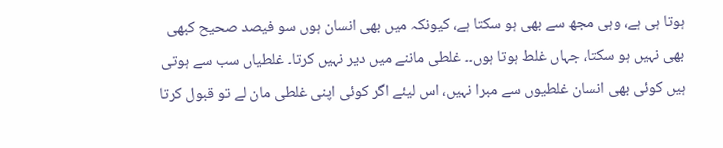ہوتا ہی ہے، وہی مجھ سے بھی ہو سکتا ہے، کیونکہ میں بھی انسان ہوں سو فیصد صحیح کبھی بھی نہیں ہو سکتا، جہاں غلط ہوتا ہوں۔۔ غلطی ماننے میں دیر نہیں کرتا۔ غلطیاں سب سے ہوتی ہیں کوئی بھی انسان غلطیوں سے مبرا نہیں، اس لیئے اگر کوئی اپنی غلطی مان لے تو قبول کرتا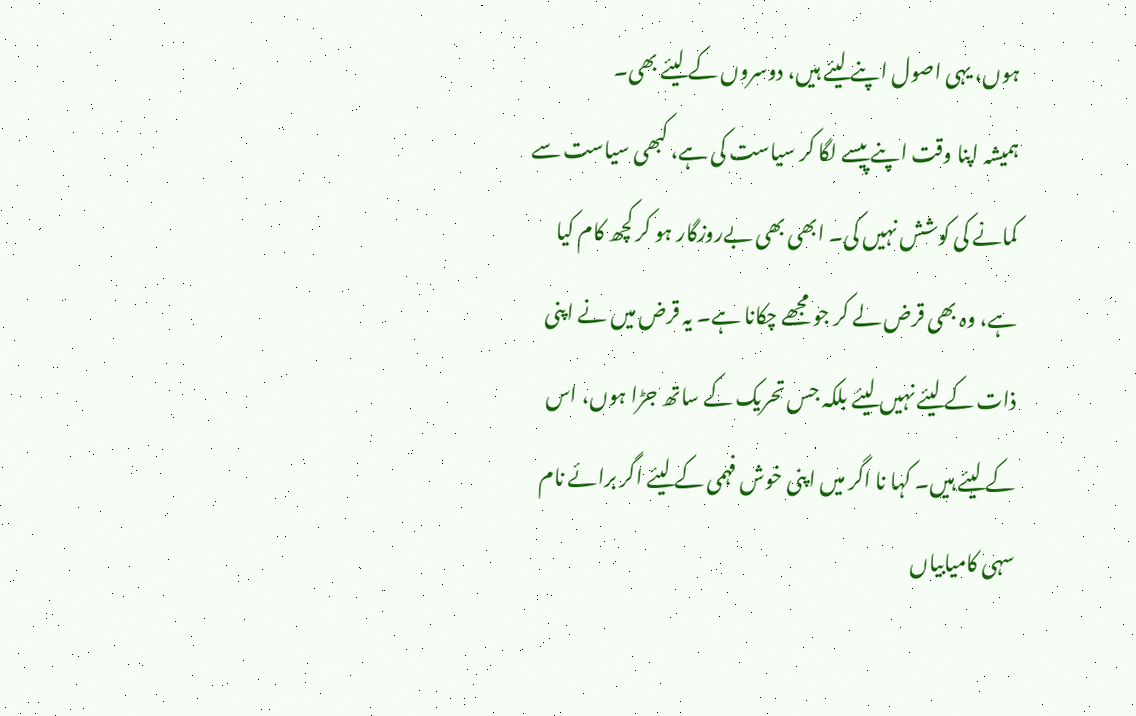ہوں، یہی اصول اپنے لیئے ہیں، دوسروں کے لیئے بھی۔
ہمیشہ اپنا وقت اپنے پیسے لگا کر سیاست کی ہے، کبھی سیاست سے کمانے کی کوشش نہیں کی۔ ابھی بھی بےروزگار ہو کر کچھ کام کیا ہے، وہ بھی قرض لے کر جو مجھے چکانا ہے۔ یہ قرض میں نے اپنی ذات کے لیئے نہیں لیئے بلکہ جس تحریک کے ساتھ جڑا ہوں، اس کے لیئے ہیں۔ کہا نا اگر میں اپنی خوش فہمی کے لیئے اگر برائے نام سہی کامیابیاں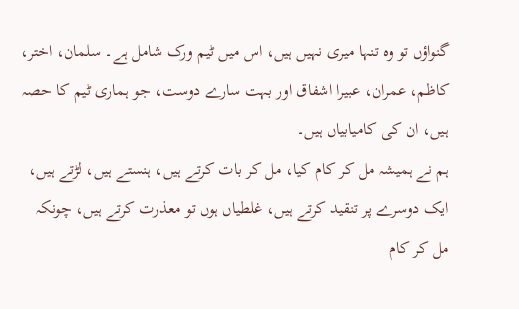گنواؤں تو وہ تنہا میری نہیں ہیں، اس میں ٹیم ورک شامل ہے۔ سلمان، اختر، کاظم، عمران، عبیرا اشفاق اور بہت سارے دوست، جو ہماری ٹیم کا حصہ ہیں، ان کی کامیابیاں ہیں۔
ہم نے ہمیشہ مل کر کام کیا، مل کر بات کرتے ہیں، ہنستے ہیں، لڑتے ہیں، ایک دوسرے پر تنقید کرتے ہیں، غلطیاں ہوں تو معذرت کرتے ہیں، چونکہ مل کر کام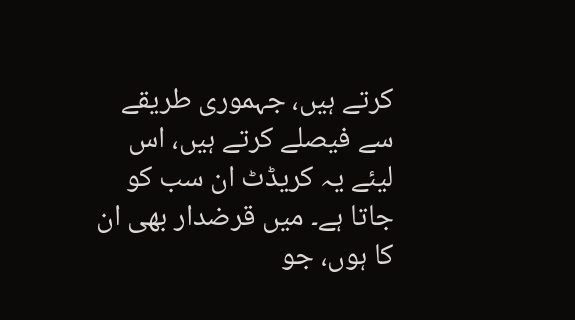کرتے ہیں، جہموری طریقے سے فیصلے کرتے ہیں، اس لیئے یہ کریڈٹ ان سب کو جاتا ہے۔ میں قرضدار بھی ان کا ہوں، جو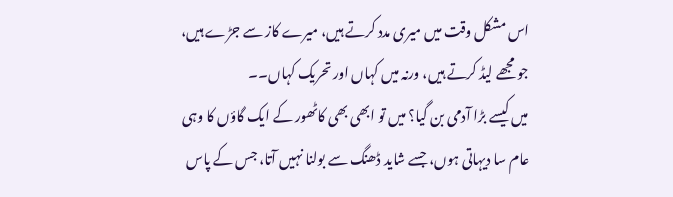اس مشکل وقت میں میری مدد کرتے ہیں، میرے کاز سے جڑے ہیں، جو مجھے لیڈ کرتے ہیں، ورنہ میں کہاں اور تحریک کہاں۔۔
میں کیسے بڑا آدمی بن گیا؟ میں تو ابھی بھی کاٹھور کے ایک گاؤں کا وہی عام سا دیہاتی ہوں، جسے شاید ڈھنگ سے بولنا نہیں آتا، جس کے پاس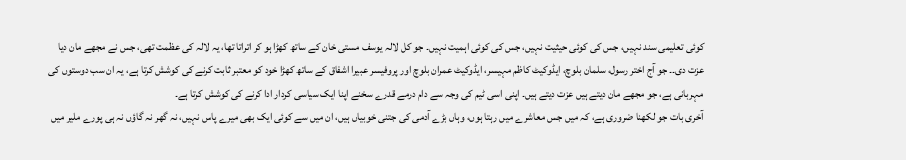کوئی تعلیمی سند نہیں، جس کی کوئی حیثیت نہیں، جس کی کوئی اہمیت نہیں۔ جو کل لالہ یوسف مستی خان کے ساتھ کھڑا ہو کر اتراتا تھا، یہ لالہ کی عظمت تھی، جس نے مجھے مان دیا عزت دی۔۔ جو آج اختر رسول، سلمان بلوچ، ایڈوکیٹ کاظم مہیسر، ایڈوکیٹ عمران بلوچ اور پروفیسر عبیرا اشفاق کے ساتھ کھڑا خود کو معتبر ثابت کرنے کی کوشش کرتا ہے، یہ ان سب دوستوں کی مہربانی ہے، جو مجھے مان دیتے ہیں عزت دیتے ہیں۔ اپنی اسی ٹیم کی وجہ سے دام درمے قدرے سخنے اپنا ایک سیاسی کردار ادا کرنے کی کوشش کرتا ہے۔
آخری بات جو لکھنا ضروری ہے، کہ میں جس معاشرے میں رہتا ہوں، وہاں بڑے آدمی کی جتنی خوبیاں ہیں، ان میں سے کوئی ایک بھی میرے پاس نہیں، نہ گھر نہ گاؤں نہ ہی پورے ملیر میں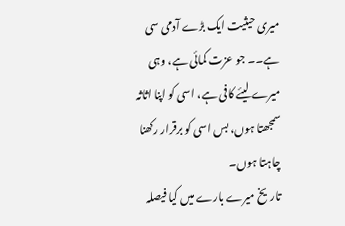میری حیثیت ایک بڑے آدمی سی ہے۔۔ جو عزت کمائی ہے، وہی میرے لیئے کافی ہے، اسی کو اپنا اثاثہ سمجھتا ہوں، بس اسی کو برقرار رکھنا چاہتا ہوں۔
تاریخ میرے بارے میں کیا فیصلہ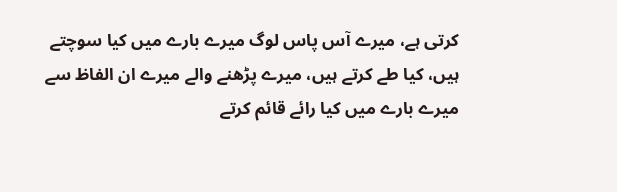کرتی ہے، میرے آس پاس لوگ میرے بارے میں کیا سوچتے ہیں، کیا طے کرتے ہیں، میرے پڑھنے والے میرے ان الفاظ سے میرے بارے میں کیا رائے قائم کرتے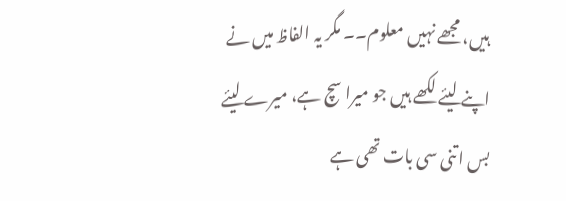ہیں، مجھے نہیں معلوم۔۔ مگر یہ الفاظ میں نے اپنے لیئے لکھے ہیں جو میرا سچ ہے، میرے لیئے بس اتنی سی بات تھی ہے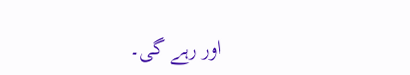اور رہے گی۔